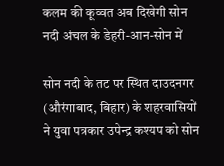कलम की कूव्वत अब दिखेगी सोन नदी अंचल के डेहरी-आन-सोन में

सोन नदी के तट पर स्थित दाउदनगर (औरंगाबाद, बिहार) के शहरवासियों ने युवा पत्रकार उपेन्द्र कश्यप को सोन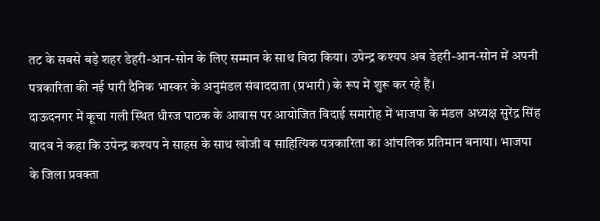तट के सबसे बड़े शहर डेहरी-आन-सोन के लिए सम्मान के साथ विदा किया। उपेन्द्र कश्यप अब डेहरी-आन-सोन में अपनी पत्रकारिता की नई पारी दैनिक भास्कर के अनुमंडल संवाददाता (प्रभारी) के रूप में शुरू कर रहे हैं।
दाऊदनगर में कूचा गली स्थित धीरज पाठक के आवास पर आयोजित विदाई समारोह में भाजपा के मंडल अध्यक्ष सुरेंद्र सिंह यादव ने कहा कि उपेन्द्र कश्यप ने साहस के साथ खोजी व साहित्यिक पत्रकारिता का आंचलिक प्रतिमान बनाया। भाजपा के जिला प्रवक्ता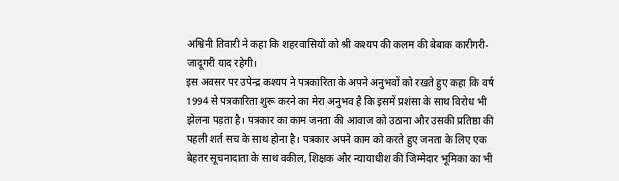अश्विनी तिवारी ने कहा कि शहरवासियों को श्री कश्यप की कलम की बेबाक कारीगरी-जादूगरी याद रहेगी।
इस अवसर पर उपेन्द्र कश्यप ने पत्रकारिता के अपने अनुभवों को रखते हुए कहा कि वर्ष 1994 से पत्रकारिता शुरू करने का मेरा अनुभव है कि इसमें प्रशंसा के साथ विरोध भी झेलना पड़ता है। पत्रकार का काम जनता की आवाज को उठाना और उसकी प्रतिष्ठा की पहली शर्त सच के साथ होना है। पत्रकार अपने काम को करते हुए जनता के लिए एक बेहतर सूचनादाता के साथ वकील, शिक्षक और न्यायाधीश की जिम्मेदार भूमिका का भी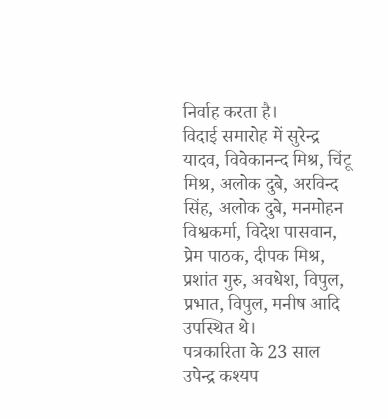निर्वाह करता है।
विदाई समारोह में सुरेन्द्र यादव, विवेकानन्द मिश्र, चिंटू मिश्र, अलोक दुबे, अरविन्द सिंह, अलोक दुबे, मनमोहन विश्वकर्मा, विदेश पासवान, प्रेम पाठक, दीपक मिश्र, प्रशांत गुरु, अवधेश, विपुल, प्रभात, विपुल, मनीष आदि उपस्थित थे।
पत्रकारिता के 23 साल
उपेन्द्र कश्यप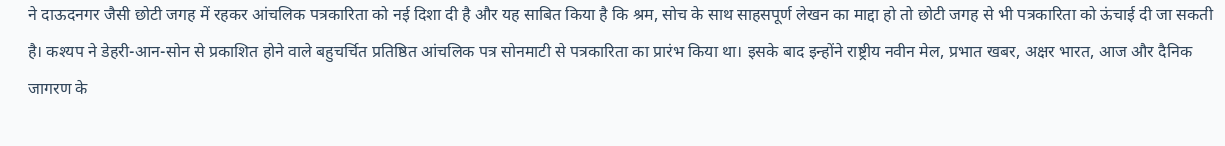ने दाऊदनगर जैसी छोटी जगह में रहकर आंचलिक पत्रकारिता को नई दिशा दी है और यह साबित किया है कि श्रम, सोच के साथ साहसपूर्ण लेखन का माद्दा हो तो छोटी जगह से भी पत्रकारिता को ऊंचाई दी जा सकती है। कश्यप ने डेहरी-आन-सोन से प्रकाशित होने वाले बहुचर्चित प्रतिष्ठित आंचलिक पत्र सोनमाटी से पत्रकारिता का प्रारंभ किया था। इसके बाद इन्होंने राष्ट्रीय नवीन मेल, प्रभात खबर, अक्षर भारत, आज और दैनिक जागरण के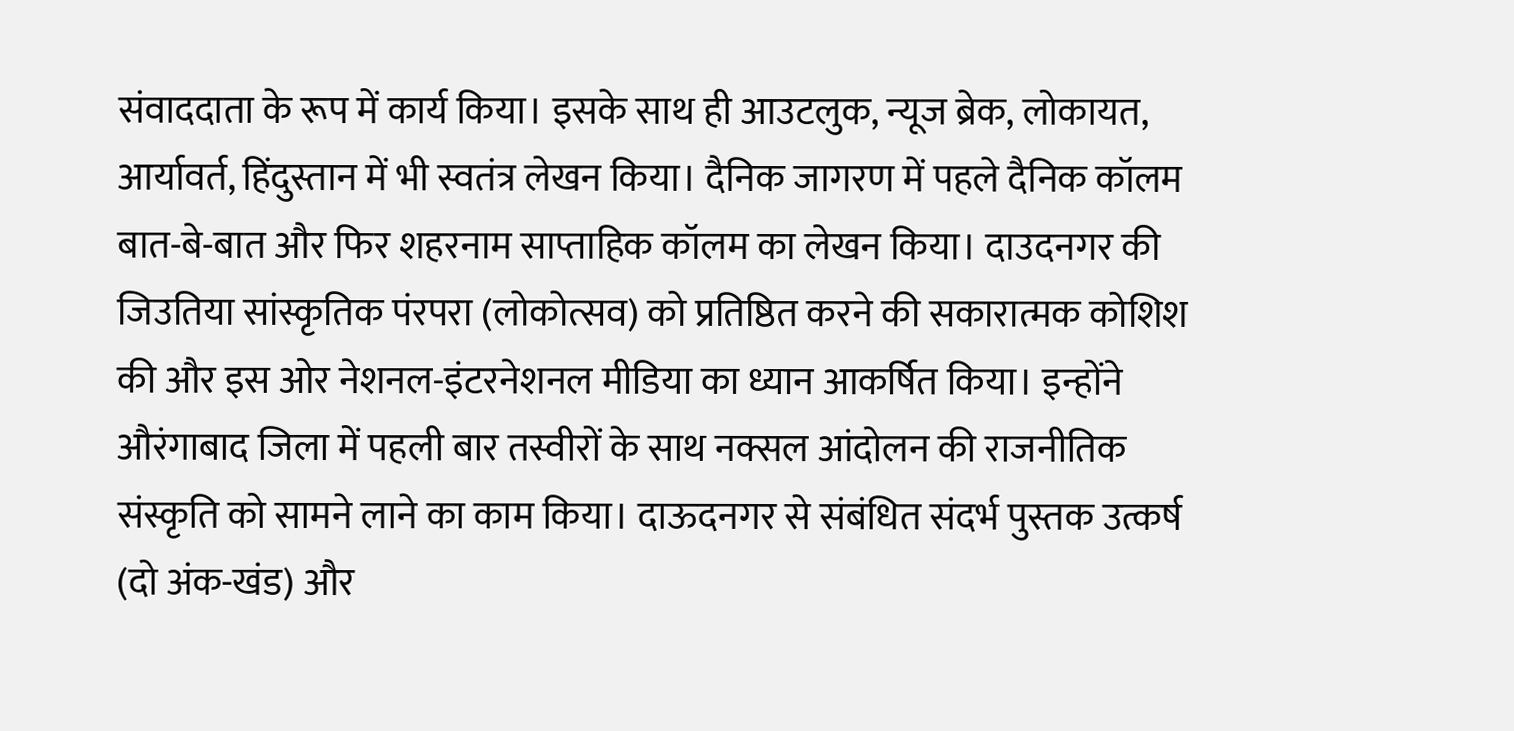संवाददाता के रूप में कार्य किया। इसके साथ ही आउटलुक, न्यूज ब्रेक, लोकायत, आर्यावर्त, हिंदुस्तान में भी स्वतंत्र लेखन किया। दैनिक जागरण में पहले दैनिक कॉलम बात-बे-बात और फिर शहरनाम साप्ताहिक कॉलम का लेखन किया। दाउदनगर की जिउतिया सांस्कृतिक पंरपरा (लोकोत्सव) को प्रतिष्ठित करने की सकारात्मक कोशिश की और इस ओर नेशनल-इंटरनेशनल मीडिया का ध्यान आकर्षित किया। इन्होंने औरंगाबाद जिला में पहली बार तस्वीरों के साथ नक्सल आंदोलन की राजनीतिक संस्कृति को सामने लाने का काम किया। दाऊदनगर से संबंधित संदर्भ पुस्तक उत्कर्ष (दो अंक-खंड) और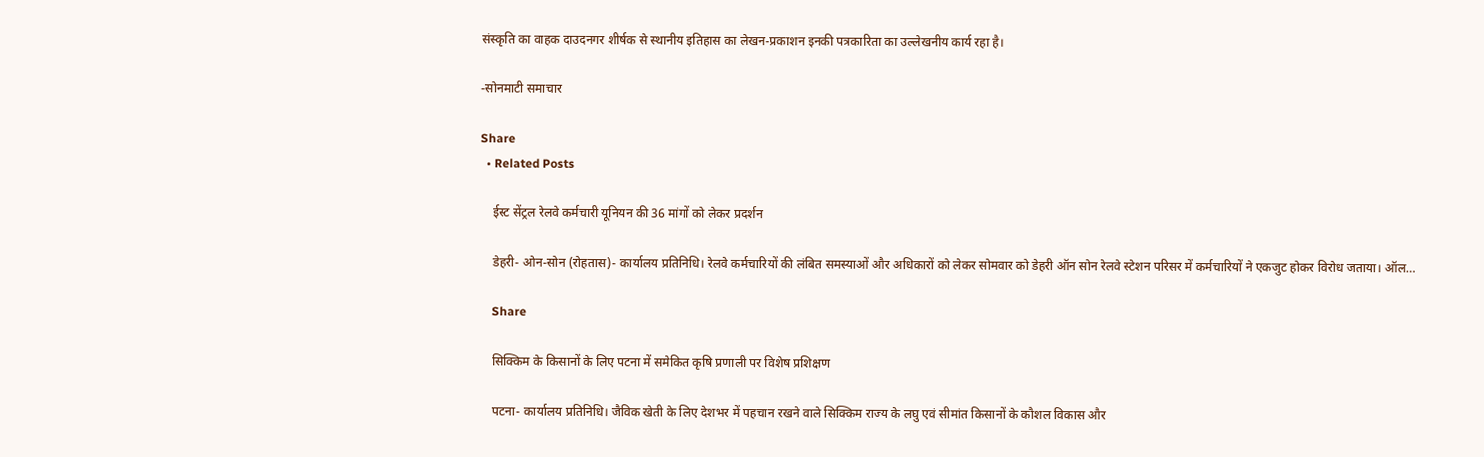संस्कृति का वाहक दाउदनगर शीर्षक से स्थानीय इतिहास का लेखन-प्रकाशन इनकी पत्रकारिता का उल्लेखनीय कार्य रहा है।

-सोनमाटी समाचार

Share
  • Related Posts

    ईस्ट सेंट्रल रेलवे कर्मचारी यूनियन की 36 मांगों को लेकर प्रदर्शन

    डेहरी- ओन-सोन (रोहतास)- कार्यालय प्रतिनिधि। रेलवे कर्मचारियों की लंबित समस्याओं और अधिकारों को लेकर सोमवार को डेहरी ऑन सोन रेलवे स्टेशन परिसर में कर्मचारियों ने एकजुट होकर विरोध जताया। ऑल…

    Share

    सिक्किम के किसानों के लिए पटना में समेकित कृषि प्रणाली पर विशेष प्रशिक्षण

    पटना- कार्यालय प्रतिनिधि। जैविक खेती के लिए देशभर में पहचान रखने वाले सिक्किम राज्य के लघु एवं सीमांत किसानों के कौशल विकास और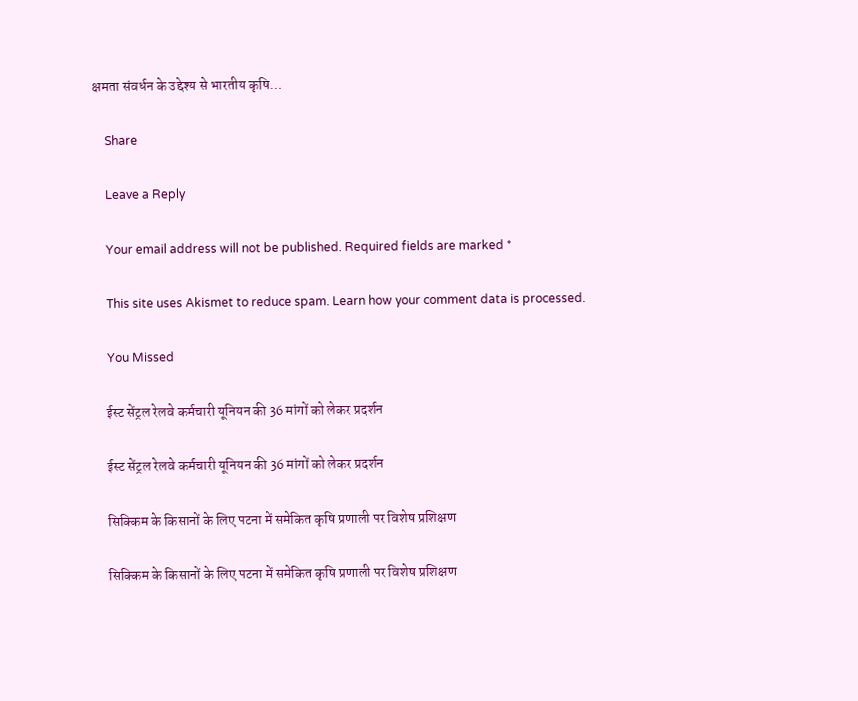क्षमता संवर्धन के उद्देश्य से भारतीय कृषि…

    Share

    Leave a Reply

    Your email address will not be published. Required fields are marked *

    This site uses Akismet to reduce spam. Learn how your comment data is processed.

    You Missed

    ईस्ट सेंट्रल रेलवे कर्मचारी यूनियन की 36 मांगों को लेकर प्रदर्शन

    ईस्ट सेंट्रल रेलवे कर्मचारी यूनियन की 36 मांगों को लेकर प्रदर्शन

    सिक्किम के किसानों के लिए पटना में समेकित कृषि प्रणाली पर विशेष प्रशिक्षण

    सिक्किम के किसानों के लिए पटना में समेकित कृषि प्रणाली पर विशेष प्रशिक्षण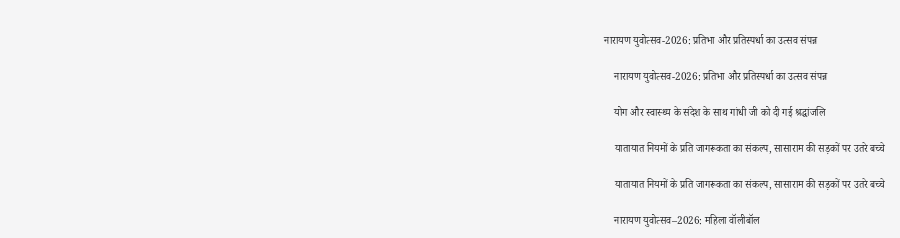नारायण युवोत्सव-2026: प्रतिभा और प्रतिस्पर्धा का उत्सव संपन्न

    नारायण युवोत्सव-2026: प्रतिभा और प्रतिस्पर्धा का उत्सव संपन्न

    योग और स्वास्थ्य के संदेश के साथ गांधी जी को दी गई श्रद्धांजलि

    यातायात नियमों के प्रति जागरूकता का संकल्प, सासाराम की सड़कों पर उतरे बच्चे

    यातायात नियमों के प्रति जागरूकता का संकल्प, सासाराम की सड़कों पर उतरे बच्चे

    नारायण युवोत्सव–2026: महिला वॉलीबॉल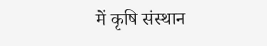में कृषि संस्थान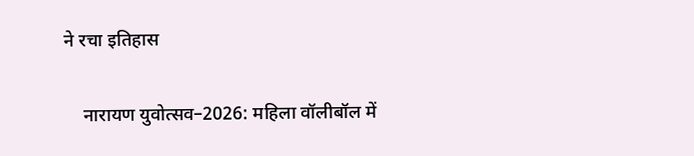ने रचा इतिहास

    नारायण युवोत्सव–2026: महिला वॉलीबॉल में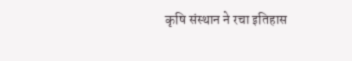कृषि संस्थान ने रचा इतिहास